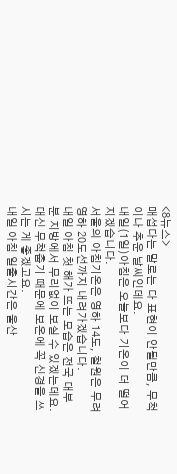<8뉴스>
매섭다는 말로는 다 표현이 안될만큼, 무척이나 추운 날씨인데요.
내일(1일)아침은 오늘보다 기온이 더 떨어지겠습니다.
서울의 아침기온은 영하 14도, 철원은 무려 영하 20도선까지 내려가겠습니다.
내일 아침 첫 해가 뜨는 모습은 전국 대부분 지방에서 무리없이 보실 수 있겠는데요.
대신 무척춥기 때문에 보온에 꼭 신경을 쓰시는 게 좋겠고요.
내일 아침 일출시간은 울산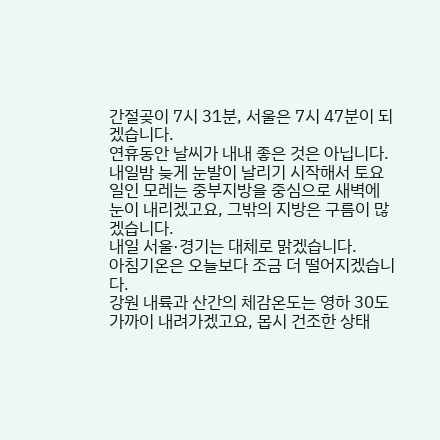간절곶이 7시 31분, 서울은 7시 47분이 되겠습니다.
연휴동안 날씨가 내내 좋은 것은 아닙니다.
내일밤 늦게 눈발이 날리기 시작해서 토요일인 모레는 중부지방을 중심으로 새벽에 눈이 내리겠고요, 그밖의 지방은 구름이 많겠습니다.
내일 서울·경기는 대체로 맑겠습니다.
아침기온은 오늘보다 조금 더 떨어지겠습니다.
강원 내륙과 산간의 체감온도는 영하 30도 가까이 내려가겠고요, 몹시 건조한 상태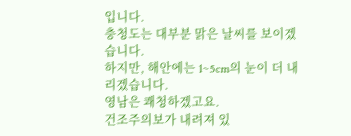입니다.
충청도는 대부분 맑은 날씨를 보이겠습니다.
하지만, 해안에는 1~5cm의 눈이 더 내리겠습니다.
영남은 쾌청하겠고요.
건조주의보가 내려져 있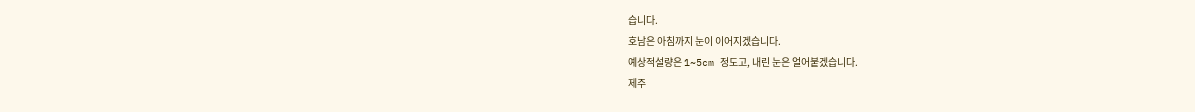습니다.
호남은 아침까지 눈이 이어지겠습니다.
예상적설량은 1~5cm 정도고, 내린 눈은 얼어붙겠습니다.
제주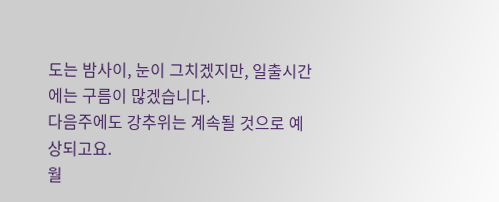도는 밤사이, 눈이 그치겠지만, 일출시간에는 구름이 많겠습니다.
다음주에도 강추위는 계속될 것으로 예상되고요.
월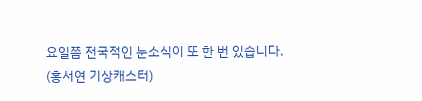요일쯤 전국적인 눈소식이 또 한 번 있습니다.
(홍서연 기상캐스터)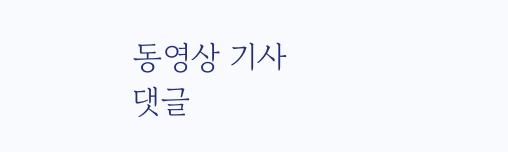동영상 기사
댓글